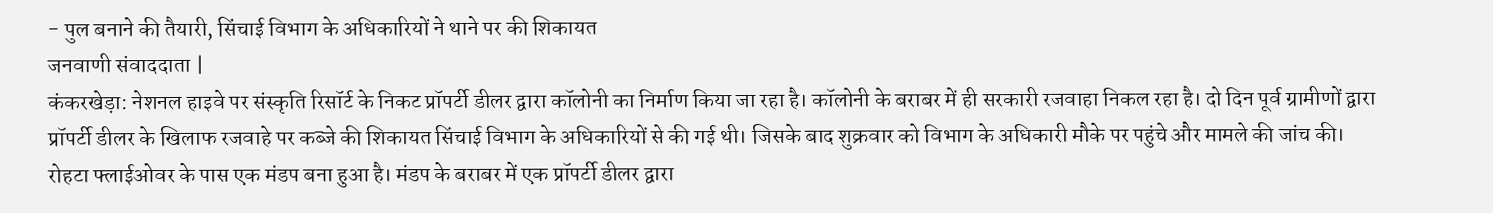- पुल बनाने की तैयारी, सिंचाई विभाग के अधिकारियों ने थाने पर की शिकायत
जनवाणी संवाददाता |
कंकरखेड़ा: नेशनल हाइवे पर संस्कृति रिसॉर्ट के निकट प्रॉपर्टी डीलर द्वारा कॉलोनी का निर्माण किया जा रहा है। कॉलोनी के बराबर में ही सरकारी रजवाहा निकल रहा है। दो दिन पूर्व ग्रामीणों द्वारा प्रॉपर्टी डीलर के खिलाफ रजवाहे पर कब्जे की शिकायत सिंचाई विभाग के अधिकारियों से की गई थी। जिसके बाद शुक्रवार को विभाग के अधिकारी मौके पर पहुंचे और मामले की जांच की।
रोहटा फ्लाईओवर के पास एक मंडप बना हुआ है। मंडप के बराबर में एक प्रॉपर्टी डीलर द्वारा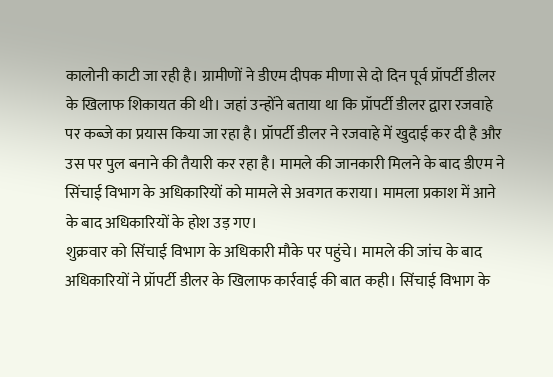कालोनी काटी जा रही है। ग्रामीणों ने डीएम दीपक मीणा से दो दिन पूर्व प्रॉपर्टी डीलर के खिलाफ शिकायत की थी। जहां उन्होंने बताया था कि प्रॉपर्टी डीलर द्वारा रजवाहे पर कब्जे का प्रयास किया जा रहा है। प्रॉपर्टी डीलर ने रजवाहे में खुदाई कर दी है और उस पर पुल बनाने की तैयारी कर रहा है। मामले की जानकारी मिलने के बाद डीएम ने सिंचाई विभाग के अधिकारियों को मामले से अवगत कराया। मामला प्रकाश में आने के बाद अधिकारियों के होश उड़ गए।
शुक्रवार को सिंचाई विभाग के अधिकारी मौके पर पहुंचे। मामले की जांच के बाद अधिकारियों ने प्रॉपर्टी डीलर के खिलाफ कार्रवाई की बात कही। सिंचाई विभाग के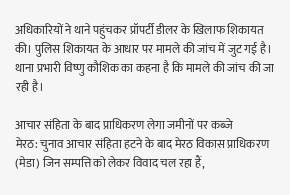अधिकारियों ने थाने पहुंचकर प्रॉपर्टी डीलर के खिलाफ शिकायत की। पुलिस शिकायत के आधार पर मामले की जांच में जुट गई है। थाना प्रभारी विष्णु कौशिक का कहना है कि मामले की जांच की जा रही है।

आचार संहिता के बाद प्राधिकरण लेगा जमीनों पर कब्जे
मेरठ: चुनाव आचार संहिता हटने के बाद मेरठ विकास प्राधिकरण (मेडा) जिन सम्पत्ति को लेकर विवाद चल रहा हैं,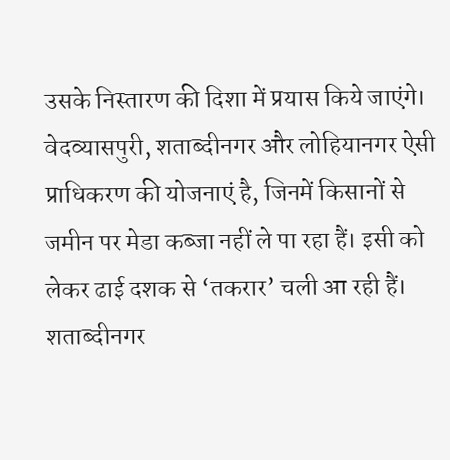उसके निस्तारण की दिशा में प्रयास किये जाएंगे। वेदव्यासपुरी, शताब्दीनगर और लोहियानगर ऐसी प्राधिकरण की योजनाएं है, जिनमें किसानों से जमीन पर मेडा कब्जा नहीं ले पा रहा हैं। इसी को लेकर ढाई दशक से ‘तकरार’ चली आ रही हैं। शताब्दीनगर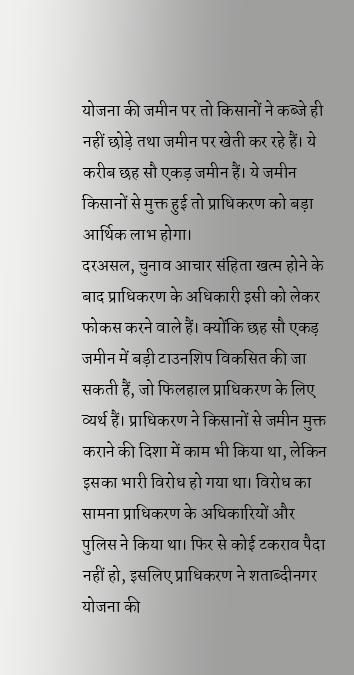योजना की जमीन पर तो किसानों ने कब्जे ही नहीं छोड़े तथा जमीन पर खेती कर रहे हैं। ये करीब छह सौ एकड़ जमीन हैं। ये जमीन किसानों से मुक्त हुई तो प्राधिकरण को बड़ा आर्थिक लाभ होगा।
दरअसल, चुनाव आचार संहिता खत्म होने के बाद प्राधिकरण के अधिकारी इसी को लेकर फोकस करने वाले हैं। क्योंकि छह सौ एकड़ जमीन में बड़ी टाउनशिप विकसित की जा सकती हैं, जो फिलहाल प्राधिकरण के लिए व्यर्थ हैं। प्राधिकरण ने किसानों से जमीन मुक्त कराने की दिशा में काम भी किया था, लेकिन इसका भारी विरोध हो गया था। विरोध का सामना प्राधिकरण के अधिकारियों और पुलिस ने किया था। फिर से कोई टकराव पैदा नहीं हो, इसलिए प्राधिकरण ने शताब्दीनगर योजना की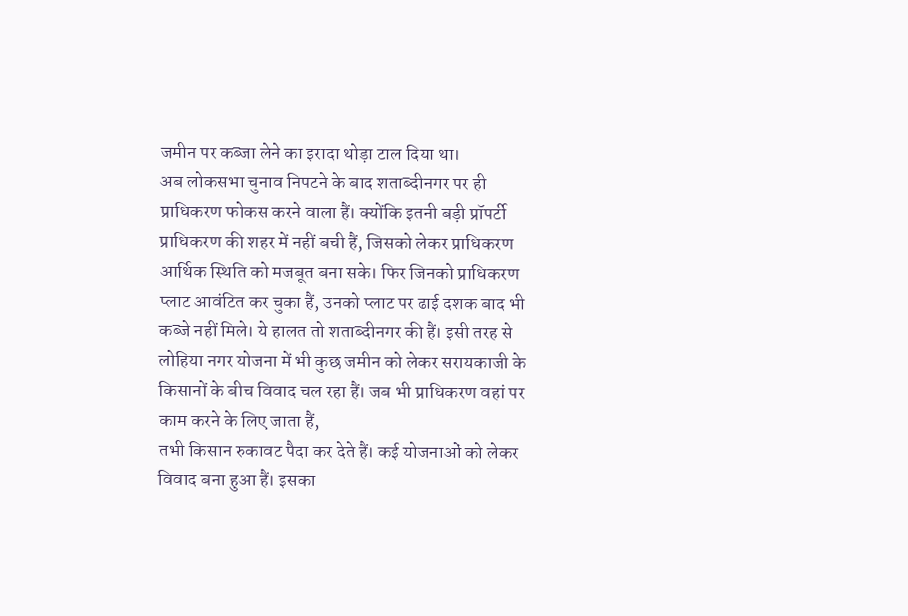जमीन पर कब्जा लेने का इरादा थोड़ा टाल दिया था।
अब लोकसभा चुनाव निपटने के बाद शताब्दीनगर पर ही प्राधिकरण फोकस करने वाला हैं। क्योंकि इतनी बड़ी प्रॉपर्टी प्राधिकरण की शहर में नहीं बची हैं, जिसको लेकर प्राधिकरण आर्थिक स्थिति को मजबूत बना सके। फिर जिनको प्राधिकरण प्लाट आवंटित कर चुका हैं, उनको प्लाट पर ढाई दशक बाद भी कब्जे नहीं मिले। ये हालत तो शताब्दीनगर की हैं। इसी तरह से लोहिया नगर योजना में भी कुछ जमीन को लेकर सरायकाजी के किसानों के बीच विवाद चल रहा हैं। जब भी प्राधिकरण वहां पर काम करने के लिए जाता हैं,
तभी किसान रुकावट पैदा कर देते हैं। कई योजनाओं को लेकर विवाद बना हुआ हैं। इसका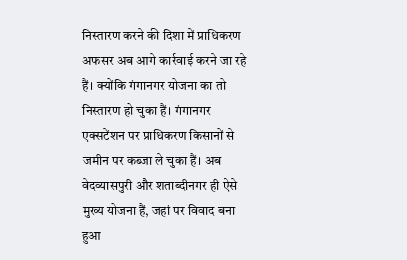निस्तारण करने की दिशा में प्राधिकरण अफसर अब आगे कार्रवाई करने जा रहे हैं। क्योंकि गंगानगर योजना का तो निस्तारण हो चुका हैं। गंगानगर एक्सटेंशन पर प्राधिकरण किसानों से जमीन पर कब्जा ले चुका हैं। अब वेदव्यासपुरी और शताब्दीनगर ही ऐसे मुख्य योजना हैं, जहां पर विवाद बना हुआ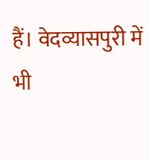हैं। वेदव्यासपुरी में भी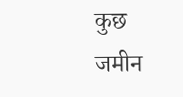कुछ जमीन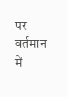पर वर्तमान में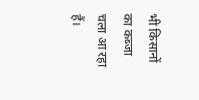भी किसानों का कब्जा चला आ रहा हैं।